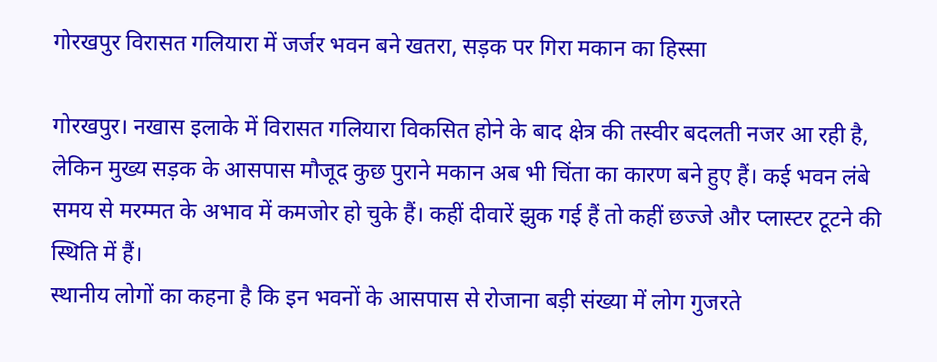गोरखपुर विरासत गलियारा में जर्जर भवन बने खतरा, सड़क पर गिरा मकान का हिस्सा

गोरखपुर। नखास इलाके में विरासत गलियारा विकसित होने के बाद क्षेत्र की तस्वीर बदलती नजर आ रही है, लेकिन मुख्य सड़क के आसपास मौजूद कुछ पुराने मकान अब भी चिंता का कारण बने हुए हैं। कई भवन लंबे समय से मरम्मत के अभाव में कमजोर हो चुके हैं। कहीं दीवारें झुक गई हैं तो कहीं छज्जे और प्लास्टर टूटने की स्थिति में हैं।
स्थानीय लोगों का कहना है कि इन भवनों के आसपास से रोजाना बड़ी संख्या में लोग गुजरते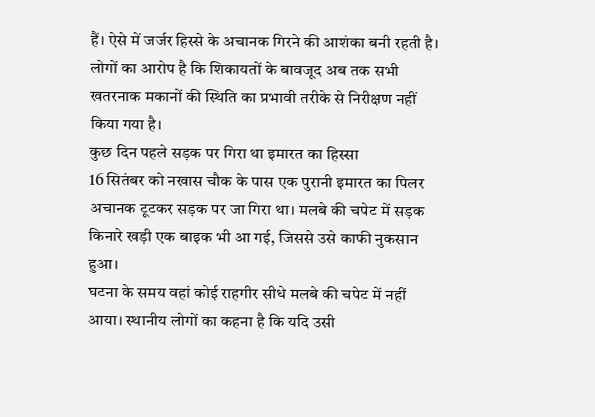हैं। ऐसे में जर्जर हिस्से के अचानक गिरने की आशंका बनी रहती है। लोगों का आरोप है कि शिकायतों के बावजूद अब तक सभी खतरनाक मकानों की स्थिति का प्रभावी तरीके से निरीक्षण नहीं किया गया है।
कुछ दिन पहले सड़क पर गिरा था इमारत का हिस्सा
16 सितंबर को नखास चौक के पास एक पुरानी इमारत का पिलर अचानक टूटकर सड़क पर जा गिरा था। मलबे की चपेट में सड़क किनारे खड़ी एक बाइक भी आ गई, जिससे उसे काफी नुकसान हुआ।
घटना के समय वहां कोई राहगीर सीधे मलबे की चपेट में नहीं आया। स्थानीय लोगों का कहना है कि यदि उसी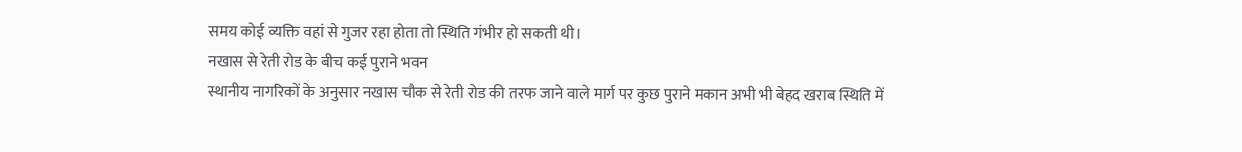समय कोई व्यक्ति वहां से गुजर रहा होता तो स्थिति गंभीर हो सकती थी।
नखास से रेती रोड के बीच कई पुराने भवन
स्थानीय नागरिकों के अनुसार नखास चौक से रेती रोड की तरफ जाने वाले मार्ग पर कुछ पुराने मकान अभी भी बेहद खराब स्थिति में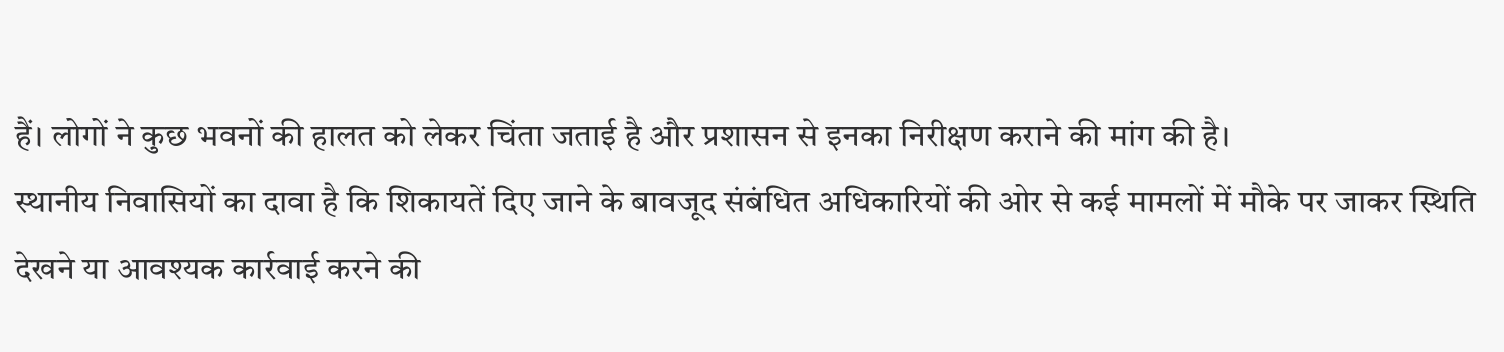हैं। लोगों ने कुछ भवनों की हालत को लेकर चिंता जताई है और प्रशासन से इनका निरीक्षण कराने की मांग की है।
स्थानीय निवासियों का दावा है कि शिकायतें दिए जाने के बावजूद संबंधित अधिकारियों की ओर से कई मामलों में मौके पर जाकर स्थिति देखने या आवश्यक कार्रवाई करने की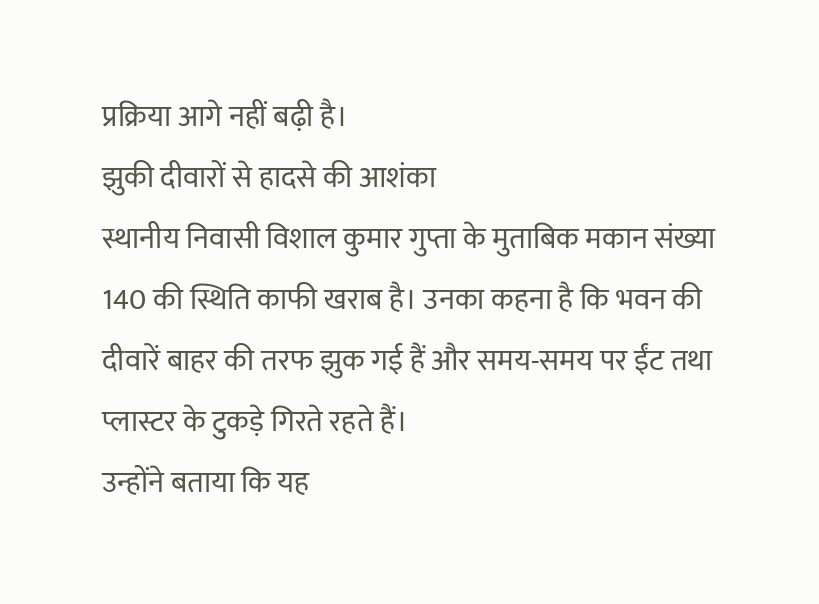प्रक्रिया आगे नहीं बढ़ी है।
झुकी दीवारों से हादसे की आशंका
स्थानीय निवासी विशाल कुमार गुप्ता के मुताबिक मकान संख्या 140 की स्थिति काफी खराब है। उनका कहना है कि भवन की दीवारें बाहर की तरफ झुक गई हैं और समय-समय पर ईंट तथा प्लास्टर के टुकड़े गिरते रहते हैं।
उन्होंने बताया कि यह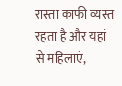रास्ता काफी व्यस्त रहता है और यहां से महिलाएं,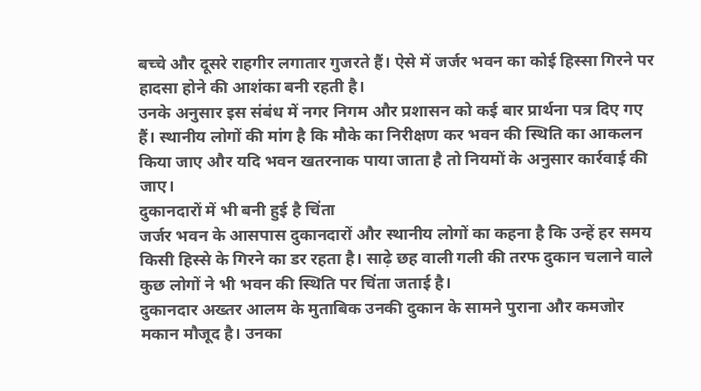बच्चे और दूसरे राहगीर लगातार गुजरते हैं। ऐसे में जर्जर भवन का कोई हिस्सा गिरने पर हादसा होने की आशंका बनी रहती है।
उनके अनुसार इस संबंध में नगर निगम और प्रशासन को कई बार प्रार्थना पत्र दिए गए हैं। स्थानीय लोगों की मांग है कि मौके का निरीक्षण कर भवन की स्थिति का आकलन किया जाए और यदि भवन खतरनाक पाया जाता है तो नियमों के अनुसार कार्रवाई की जाए।
दुकानदारों में भी बनी हुई है चिंता
जर्जर भवन के आसपास दुकानदारों और स्थानीय लोगों का कहना है कि उन्हें हर समय किसी हिस्से के गिरने का डर रहता है। साढ़े छह वाली गली की तरफ दुकान चलाने वाले कुछ लोगों ने भी भवन की स्थिति पर चिंता जताई है।
दुकानदार अख्तर आलम के मुताबिक उनकी दुकान के सामने पुराना और कमजोर मकान मौजूद है। उनका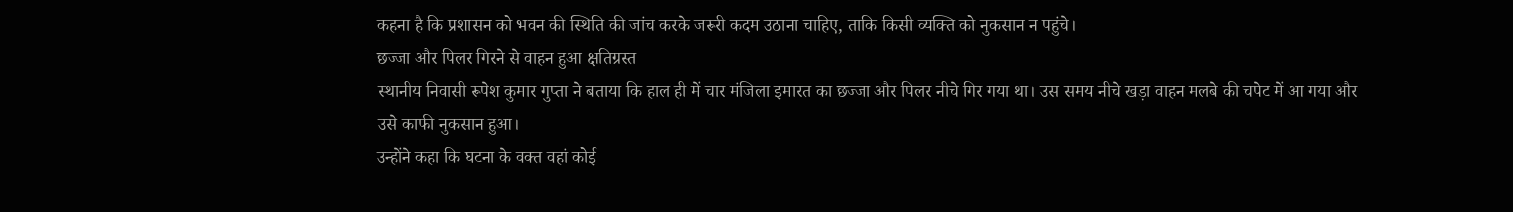कहना है कि प्रशासन को भवन की स्थिति की जांच करके जरूरी कदम उठाना चाहिए, ताकि किसी व्यक्ति को नुकसान न पहुंचे।
छज्जा और पिलर गिरने से वाहन हुआ क्षतिग्रस्त
स्थानीय निवासी रूपेश कुमार गुप्ता ने बताया कि हाल ही में चार मंजिला इमारत का छज्जा और पिलर नीचे गिर गया था। उस समय नीचे खड़ा वाहन मलबे की चपेट में आ गया और उसे काफी नुकसान हुआ।
उन्होंने कहा कि घटना के वक्त वहां कोई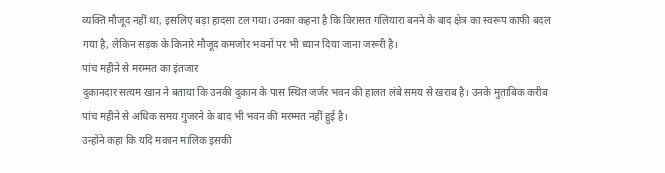व्यक्ति मौजूद नहीं था, इसलिए बड़ा हादसा टल गया। उनका कहना है कि विरासत गलियारा बनने के बाद क्षेत्र का स्वरूप काफी बदल गया है, लेकिन सड़क के किनारे मौजूद कमजोर भवनों पर भी ध्यान दिया जाना जरूरी है।
पांच महीने से मरम्मत का इंतजार
दुकानदार सत्यम खान ने बताया कि उनकी दुकान के पास स्थित जर्जर भवन की हालत लंबे समय से खराब है। उनके मुताबिक करीब पांच महीने से अधिक समय गुजरने के बाद भी भवन की मरम्मत नहीं हुई है।
उन्होंने कहा कि यदि मकान मालिक इसकी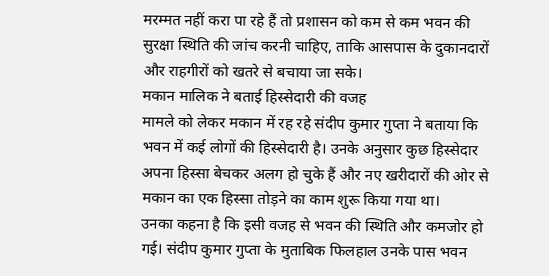मरम्मत नहीं करा पा रहे हैं तो प्रशासन को कम से कम भवन की सुरक्षा स्थिति की जांच करनी चाहिए, ताकि आसपास के दुकानदारों और राहगीरों को खतरे से बचाया जा सके।
मकान मालिक ने बताई हिस्सेदारी की वजह
मामले को लेकर मकान में रह रहे संदीप कुमार गुप्ता ने बताया कि भवन में कई लोगों की हिस्सेदारी है। उनके अनुसार कुछ हिस्सेदार अपना हिस्सा बेचकर अलग हो चुके हैं और नए खरीदारों की ओर से मकान का एक हिस्सा तोड़ने का काम शुरू किया गया था।
उनका कहना है कि इसी वजह से भवन की स्थिति और कमजोर हो गई। संदीप कुमार गुप्ता के मुताबिक फिलहाल उनके पास भवन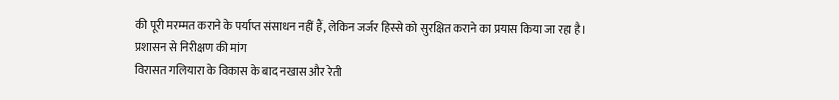की पूरी मरम्मत कराने के पर्याप्त संसाधन नहीं हैं, लेकिन जर्जर हिस्से को सुरक्षित कराने का प्रयास किया जा रहा है।
प्रशासन से निरीक्षण की मांग
विरासत गलियारा के विकास के बाद नखास और रेती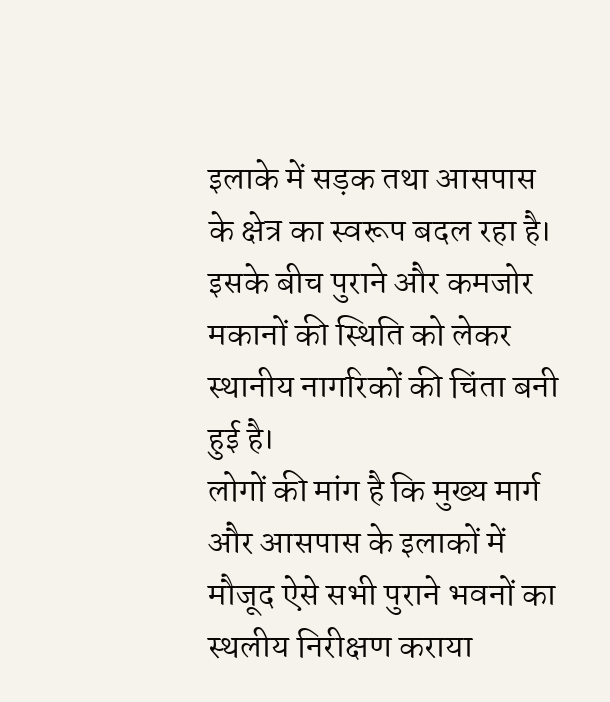इलाके में सड़क तथा आसपास के क्षेत्र का स्वरूप बदल रहा है। इसके बीच पुराने और कमजोर मकानों की स्थिति को लेकर स्थानीय नागरिकों की चिंता बनी हुई है।
लोगों की मांग है कि मुख्य मार्ग और आसपास के इलाकों में मौजूद ऐसे सभी पुराने भवनों का स्थलीय निरीक्षण कराया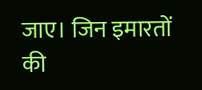जाए। जिन इमारतों की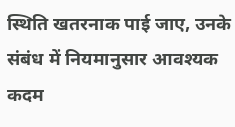स्थिति खतरनाक पाई जाए, उनके संबंध में नियमानुसार आवश्यक कदम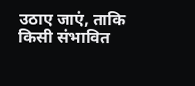उठाए जाएं, ताकि किसी संभावित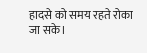हादसे को समय रहते रोका जा सके।